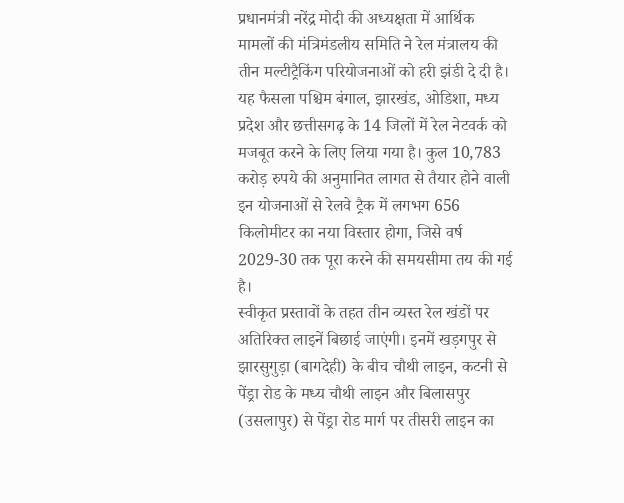प्रधानमंत्री नरेंद्र मोदी की अध्यक्षता में आर्थिक मामलों की मंत्रिमंडलीय समिति ने रेल मंत्रालय की तीन मल्टीट्रैकिंग परियोजनाओं को हरी झंडी दे दी है। यह फैसला पश्चिम बंगाल, झारखंड, ओडिशा, मध्य प्रदेश और छत्तीसगढ़ के 14 जिलों में रेल नेटवर्क को मजबूत करने के लिए लिया गया है। कुल 10,783 करोड़ रुपये की अनुमानित लागत से तैयार होने वाली इन योजनाओं से रेलवे ट्रैक में लगभग 656 किलोमीटर का नया विस्तार होगा, जिसे वर्ष 2029-30 तक पूरा करने की समयसीमा तय की गई है।
स्वीकृत प्रस्तावों के तहत तीन व्यस्त रेल खंडों पर अतिरिक्त लाइनें बिछाई जाएंगी। इनमें खड़गपुर से झारसुगुड़ा (बागदेही) के बीच चौथी लाइन, कटनी से पेंड्रा रोड के मध्य चौथी लाइन और बिलासपुर (उसलापुर) से पेंड्रा रोड मार्ग पर तीसरी लाइन का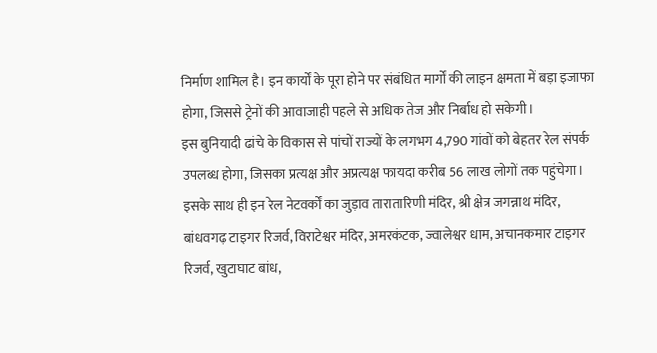निर्माण शामिल है। इन कार्यों के पूरा होने पर संबंधित मार्गों की लाइन क्षमता में बड़ा इजाफा होगा, जिससे ट्रेनों की आवाजाही पहले से अधिक तेज और निर्बाध हो सकेगी।
इस बुनियादी ढांचे के विकास से पांचों राज्यों के लगभग 4,790 गांवों को बेहतर रेल संपर्क उपलब्ध होगा, जिसका प्रत्यक्ष और अप्रत्यक्ष फायदा करीब 56 लाख लोगों तक पहुंचेगा। इसके साथ ही इन रेल नेटवर्कों का जुड़ाव तारातारिणी मंदिर, श्री क्षेत्र जगन्नाथ मंदिर, बांधवगढ़ टाइगर रिजर्व, विराटेश्वर मंदिर, अमरकंटक, ज्वालेश्वर धाम, अचानकमार टाइगर रिजर्व, खुटाघाट बांध,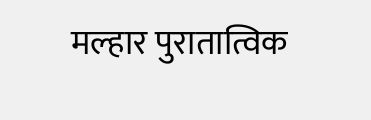मल्हार पुरातात्विक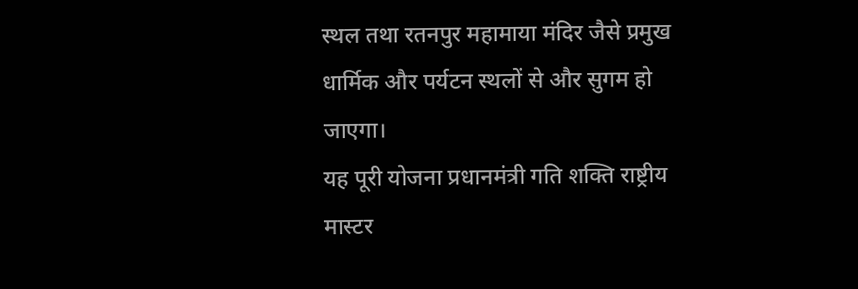स्थल तथा रतनपुर महामाया मंदिर जैसे प्रमुख धार्मिक और पर्यटन स्थलों से और सुगम हो जाएगा।
यह पूरी योजना प्रधानमंत्री गति शक्ति राष्ट्रीय मास्टर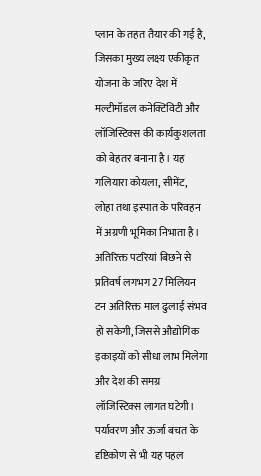प्लान के तहत तैयार की गई है, जिसका मुख्य लक्ष्य एकीकृत योजना के जरिए देश में मल्टीमॉडल कनेक्टिविटी और लॉजिस्टिक्स की कार्यकुशलता को बेहतर बनाना है। यह गलियारा कोयला, सीमेंट, लोहा तथा इस्पात के परिवहन में अग्रणी भूमिका निभाता है। अतिरिक्त पटरियां बिछने से प्रतिवर्ष लगभग 27 मिलियन टन अतिरिक्त माल ढुलाई संभव हो सकेगी, जिससे औद्योगिक इकाइयों को सीधा लाभ मिलेगा और देश की समग्र लॉजिस्टिक्स लागत घटेगी।
पर्यावरण और ऊर्जा बचत के दृष्टिकोण से भी यह पहल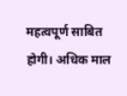महत्वपूर्ण साबित होगी। अधिक माल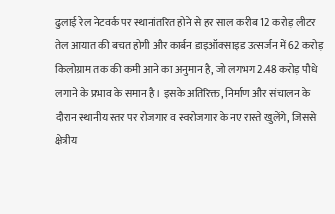ढुलाई रेल नेटवर्क पर स्थानांतरित होने से हर साल करीब 12 करोड़ लीटर तेल आयात की बचत होगी और कार्बन डाइऑक्साइड उत्सर्जन में 62 करोड़ किलोग्राम तक की कमी आने का अनुमान है, जो लगभग 2.48 करोड़ पौधे लगाने के प्रभाव के समान है। इसके अतिरिक्त, निर्माण और संचालन के दौरान स्थानीय स्तर पर रोजगार व स्वरोजगार के नए रास्ते खुलेंगे, जिससे क्षेत्रीय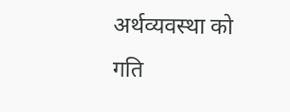अर्थव्यवस्था को गति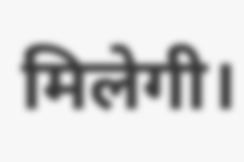मिलेगी।